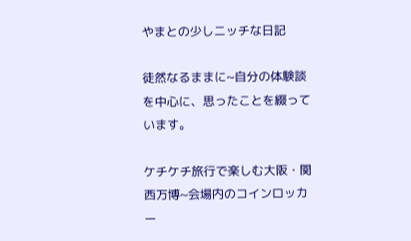やまとの少しニッチな日記

徒然なるままに~自分の体験談を中心に、思ったことを綴っています。

ケチケチ旅行で楽しむ大阪・関西万博~会場内のコインロッカー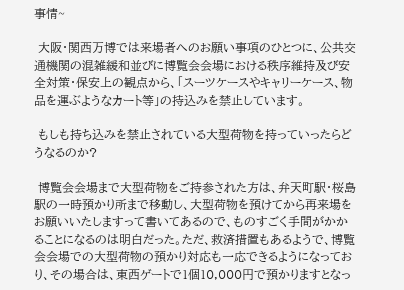事情~

 大阪・関西万博では来場者へのお願い事項のひとつに、公共交通機関の混雑緩和並びに博覧会会場における秩序維持及び安全対策・保安上の観点から、「スーツケースやキャリーケース、物品を運ぶようなカート等」の持込みを禁止しています。

 もしも持ち込みを禁止されている大型荷物を持っていったらどうなるのか?

 博覧会会場まで大型荷物をご持参された方は、弁天町駅・桜島駅の一時預かり所まで移動し、大型荷物を預けてから再来場をお願いいたしますって書いてあるので、ものすごく手間がかかることになるのは明白だった。ただ、救済措置もあるようで、博覧会会場での大型荷物の預かり対応も一応できるようになっており、その場合は、東西ゲートで1個10,000円で預かりますとなっ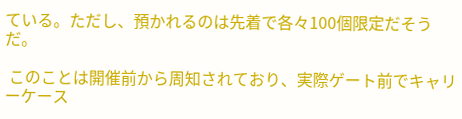ている。ただし、預かれるのは先着で各々100個限定だそうだ。

 このことは開催前から周知されており、実際ゲート前でキャリーケース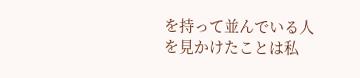を持って並んでいる人を見かけたことは私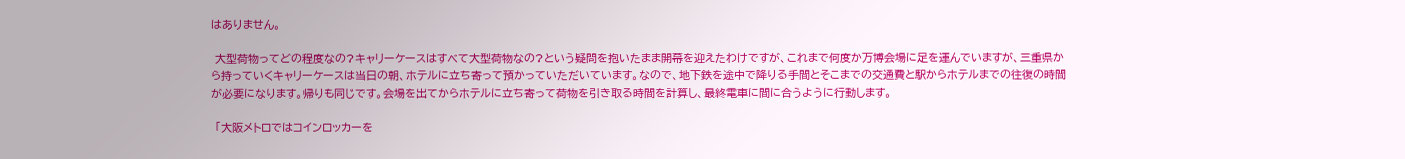はありません。

 大型荷物ってどの程度なの?キャリーケースはすべて大型荷物なの?という疑問を抱いたまま開幕を迎えたわけですが、これまで何度か万博会場に足を運んでいますが、三重県から持っていくキャリーケースは当日の朝、ホテルに立ち寄って預かっていただいています。なので、地下鉄を途中で降りる手間とそこまでの交通費と駅からホテルまでの往復の時間が必要になります。帰りも同じです。会場を出てからホテルに立ち寄って荷物を引き取る時間を計算し、最終電車に間に合うように行動します。

 「大阪メトロではコインロッカーを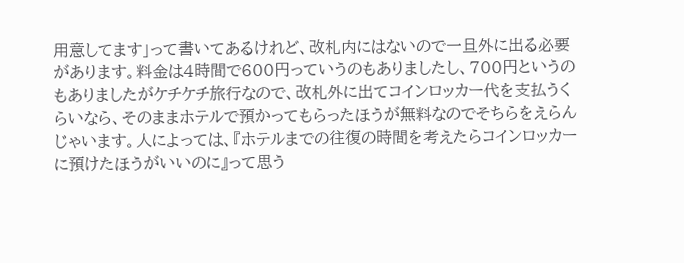用意してます」って書いてあるけれど、改札内にはないので一旦外に出る必要があります。料金は4時間で600円っていうのもありましたし、700円というのもありましたがケチケチ旅行なので、改札外に出てコインロッカー代を支払うくらいなら、そのままホテルで預かってもらったほうが無料なのでそちらをえらんじゃいます。人によっては、『ホテルまでの往復の時間を考えたらコインロッカーに預けたほうがいいのに』って思う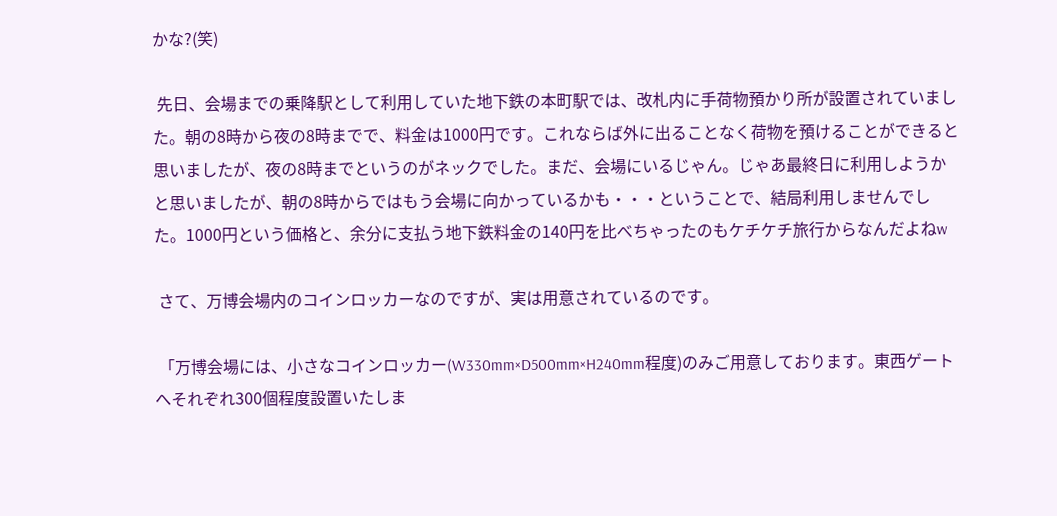かな?(笑)

 先日、会場までの乗降駅として利用していた地下鉄の本町駅では、改札内に手荷物預かり所が設置されていました。朝の8時から夜の8時までで、料金は1000円です。これならば外に出ることなく荷物を預けることができると思いましたが、夜の8時までというのがネックでした。まだ、会場にいるじゃん。じゃあ最終日に利用しようかと思いましたが、朝の8時からではもう会場に向かっているかも・・・ということで、結局利用しませんでした。1000円という価格と、余分に支払う地下鉄料金の140円を比べちゃったのもケチケチ旅行からなんだよねw

 さて、万博会場内のコインロッカーなのですが、実は用意されているのです。

 「万博会場には、小さなコインロッカー(W330mm×D500mm×H240mm程度)のみご用意しております。東西ゲートへそれぞれ300個程度設置いたしま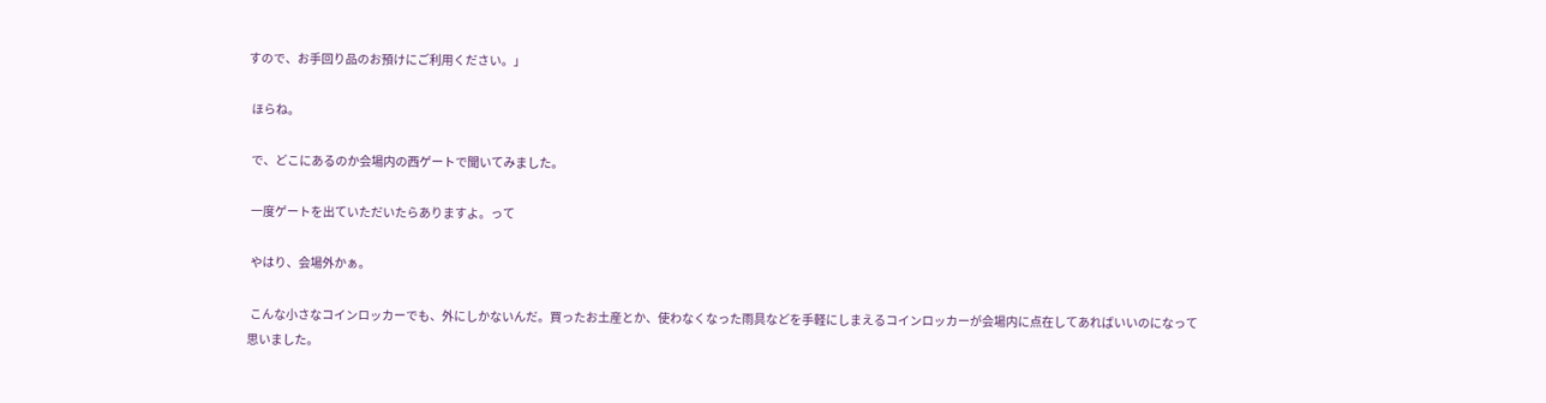すので、お手回り品のお預けにご利用ください。」

 ほらね。

 で、どこにあるのか会場内の西ゲートで聞いてみました。

 一度ゲートを出ていただいたらありますよ。って

 やはり、会場外かぁ。

 こんな小さなコインロッカーでも、外にしかないんだ。買ったお土産とか、使わなくなった雨具などを手軽にしまえるコインロッカーが会場内に点在してあればいいのになって思いました。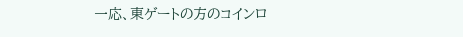一応、東ゲートの方のコインロ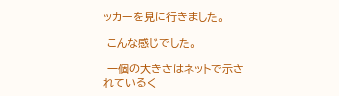ッカーを見に行きました。

 こんな感じでした。

 一個の大きさはネットで示されているく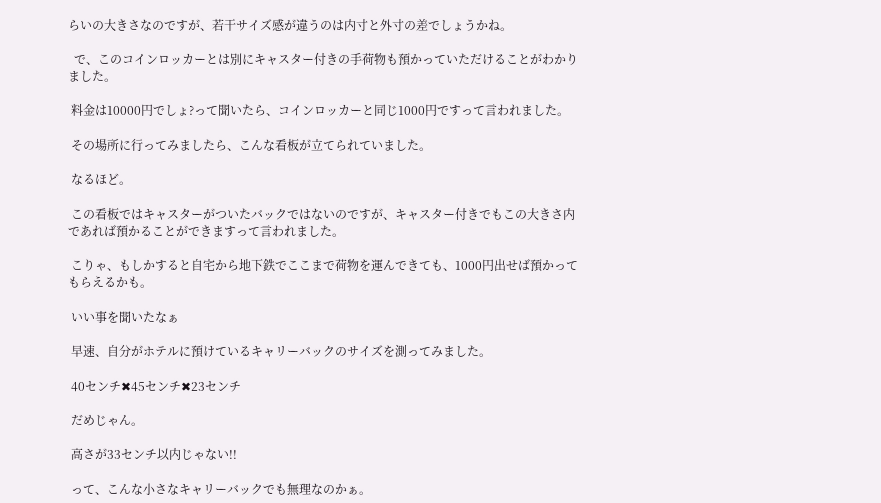らいの大きさなのですが、若干サイズ感が違うのは内寸と外寸の差でしょうかね。

  で、このコインロッカーとは別にキャスター付きの手荷物も預かっていただけることがわかりました。

 料金は10000円でしょ?って聞いたら、コインロッカーと同じ1000円ですって言われました。

 その場所に行ってみましたら、こんな看板が立てられていました。

 なるほど。

 この看板ではキャスターがついたバックではないのですが、キャスター付きでもこの大きさ内であれば預かることができますって言われました。

 こりゃ、もしかすると自宅から地下鉄でここまで荷物を運んできても、1000円出せば預かってもらえるかも。

 いい事を聞いたなぁ

 早速、自分がホテルに預けているキャリーバックのサイズを測ってみました。

 40センチ✖45センチ✖23センチ

 だめじゃん。

 高さが33センチ以内じゃない!!

 って、こんな小さなキャリーバックでも無理なのかぁ。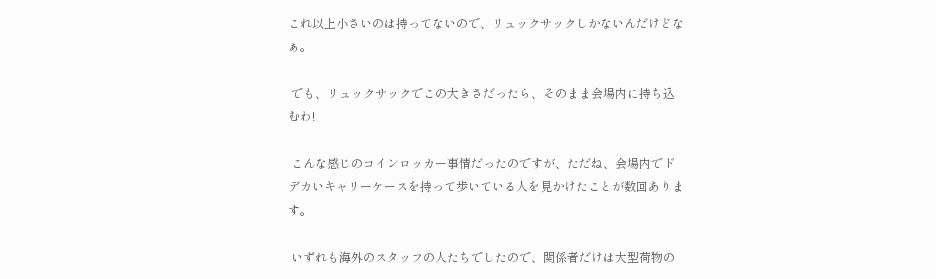これ以上小さいのは持ってないので、リュックサックしかないんだけどなぁ。

 でも、リュックサックでこの大きさだったら、そのまま会場内に持ち込むわ!

 こんな感じのコインロッカー事情だったのですが、ただね、会場内でドデカいキャリーケースを持って歩いている人を見かけたことが数回あります。

 いずれも海外のスタッフの人たちでしたので、関係者だけは大型荷物の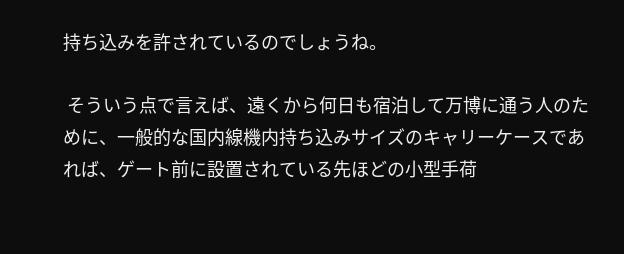持ち込みを許されているのでしょうね。

 そういう点で言えば、遠くから何日も宿泊して万博に通う人のために、一般的な国内線機内持ち込みサイズのキャリーケースであれば、ゲート前に設置されている先ほどの小型手荷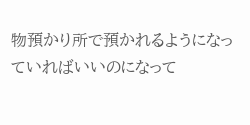物預かり所で預かれるようになっていればいいのになって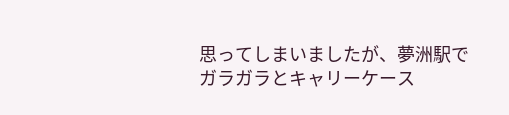思ってしまいましたが、夢洲駅でガラガラとキャリーケース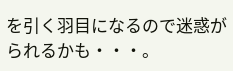を引く羽目になるので迷惑がられるかも・・・。